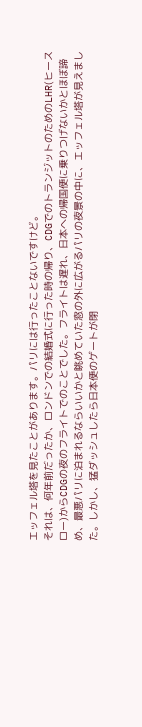エッフェル塔を見たことがあります。パリには行ったことないですけど。
それは、何年前だったか、ロンドンでの結婚式に行った時の帰り、CDGでのトランジットのためのLHR(ヒースロー)からCDGの夜のフライトでのことでした。フライトは遅れ、日本への帰国便に乗りつげないかとほぼ諦め、最悪パリに泊まれるならいいかと眺めていた窓の外に広がるパリの夜景の中に、エッフェル塔が見えました。しかし、猛ダッシュしたら日本便のゲートが閉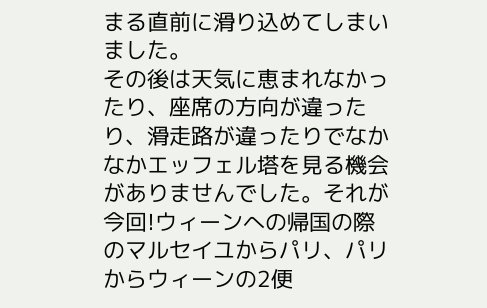まる直前に滑り込めてしまいました。
その後は天気に恵まれなかったり、座席の方向が違ったり、滑走路が違ったりでなかなかエッフェル塔を見る機会がありませんでした。それが今回!ウィーンへの帰国の際のマルセイユからパリ、パリからウィーンの2便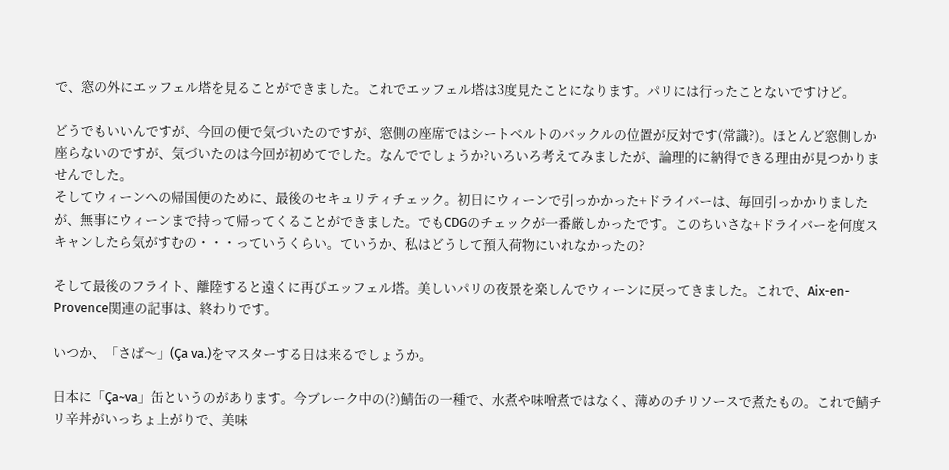で、窓の外にエッフェル塔を見ることができました。これでエッフェル塔は3度見たことになります。パリには行ったことないですけど。

どうでもいいんですが、今回の便で気づいたのですが、窓側の座席ではシートベルトのバックルの位置が反対です(常識?)。ほとんど窓側しか座らないのですが、気づいたのは今回が初めてでした。なんででしょうか?いろいろ考えてみましたが、論理的に納得できる理由が見つかりませんでした。
そしてウィーンへの帰国便のために、最後のセキュリティチェック。初日にウィーンで引っかかった+ドライバーは、毎回引っかかりましたが、無事にウィーンまで持って帰ってくることができました。でもCDGのチェックが一番厳しかったです。このちいさな+ドライバーを何度スキャンしたら気がすむの・・・っていうくらい。ていうか、私はどうして預入荷物にいれなかったの?

そして最後のフライト、離陸すると遠くに再びエッフェル塔。美しいパリの夜景を楽しんでウィーンに戻ってきました。これで、Aix-en-Provence関連の記事は、終わりです。

いつか、「さば〜」(Ça va.)をマスターする日は来るでしょうか。

日本に「Ça~va」缶というのがあります。今ブレーク中の(?)鯖缶の一種で、水煮や味噌煮ではなく、薄めのチリソースで煮たもの。これで鯖チリ辛丼がいっちょ上がりで、美味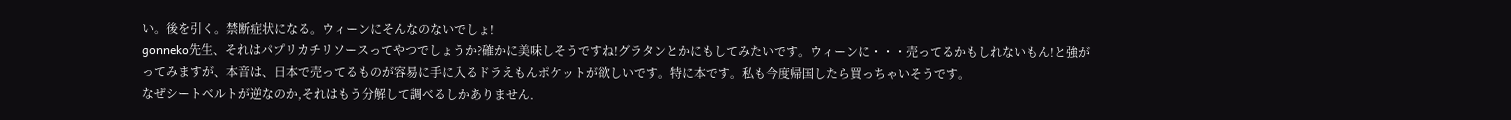い。後を引く。禁断症状になる。ウィーンにそんなのないでしょ!
gonneko先生、それはパプリカチリソースってやつでしょうか?確かに美味しそうですね!グラタンとかにもしてみたいです。ウィーンに・・・売ってるかもしれないもん!と強がってみますが、本音は、日本で売ってるものが容易に手に入るドラえもんポケットが欲しいです。特に本です。私も今度帰国したら買っちゃいそうです。
なぜシートベルトが逆なのか,それはもう分解して調べるしかありません.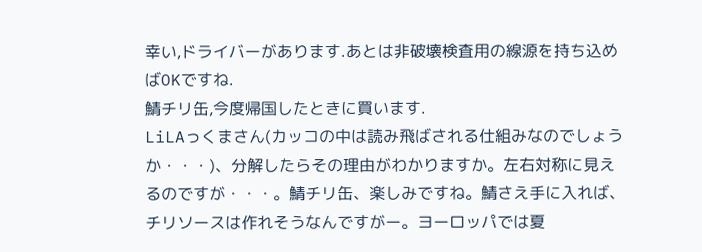幸い,ドライバーがあります.あとは非破壊検査用の線源を持ち込めばOKですね.
鯖チリ缶,今度帰国したときに買います.
LiLAっくまさん(カッコの中は読み飛ばされる仕組みなのでしょうか・・・)、分解したらその理由がわかりますか。左右対称に見えるのですが・・・。鯖チリ缶、楽しみですね。鯖さえ手に入れば、チリソースは作れそうなんですがー。ヨーロッパでは夏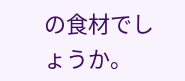の食材でしょうか。